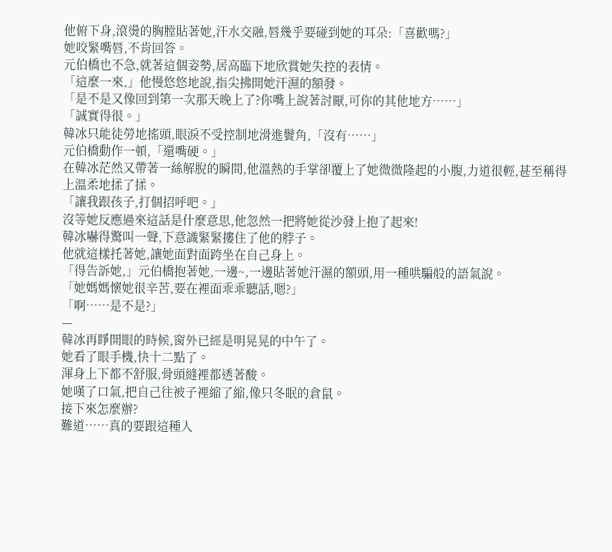他俯下身,滾燙的胸膛貼著她,汗水交融,唇幾乎要碰到她的耳朵:「喜歡嗎?」
她咬緊嘴唇,不肯回答。
元伯橋也不急,就著這個姿勢,居高臨下地欣賞她失控的表情。
「這麼一來,」他慢悠悠地說,指尖拂開她汗濕的額發。
「是不是又像回到第一次那天晚上了?你嘴上說著討厭,可你的其他地方……」
「誠實得很。」
韓冰只能徒勞地搖頭,眼淚不受控制地滑進鬢角,「沒有……」
元伯橋動作一頓,「還嘴硬。」
在韓冰茫然又帶著一絲解脫的瞬間,他溫熱的手掌卻覆上了她微微隆起的小腹,力道很輕,甚至稱得上溫柔地揉了揉。
「讓我跟孩子,打個招呼吧。」
沒等她反應過來這話是什麼意思,他忽然一把將她從沙發上抱了起來!
韓冰嚇得驚叫一聲,下意識緊緊摟住了他的脖子。
他就這樣托著她,讓她面對面跨坐在自己身上。
「得告訴她,」元伯橋抱著她,一邊~,一邊貼著她汗濕的額頭,用一種哄騙般的語氣說。
「她媽媽懷她很辛苦,要在裡面乖乖聽話,嗯?」
「啊……是不是?」
—
韓冰再睜開眼的時候,窗外已經是明晃晃的中午了。
她看了眼手機,快十二點了。
渾身上下都不舒服,骨頭縫裡都透著酸。
她嘆了口氣,把自己往被子裡縮了縮,像只冬眠的倉鼠。
接下來怎麼辦?
難道……真的要跟這種人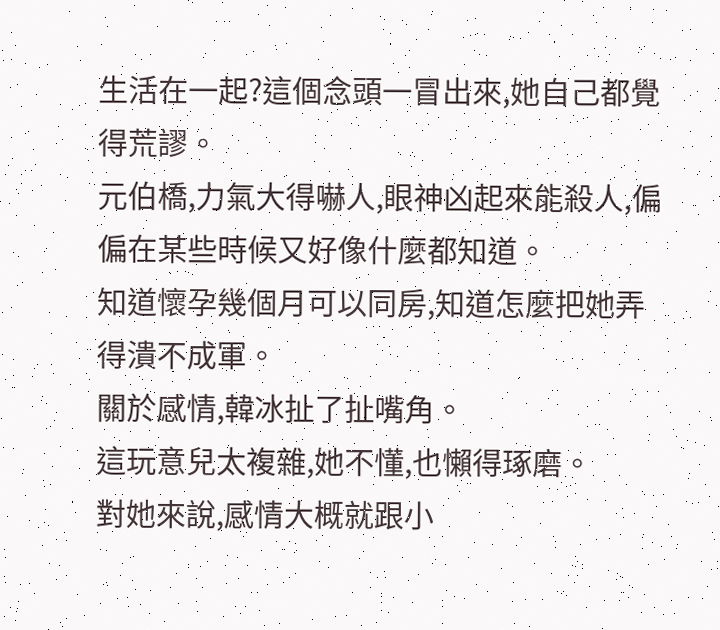生活在一起?這個念頭一冒出來,她自己都覺得荒謬。
元伯橋,力氣大得嚇人,眼神凶起來能殺人,偏偏在某些時候又好像什麼都知道。
知道懷孕幾個月可以同房,知道怎麼把她弄得潰不成軍。
關於感情,韓冰扯了扯嘴角。
這玩意兒太複雜,她不懂,也懶得琢磨。
對她來說,感情大概就跟小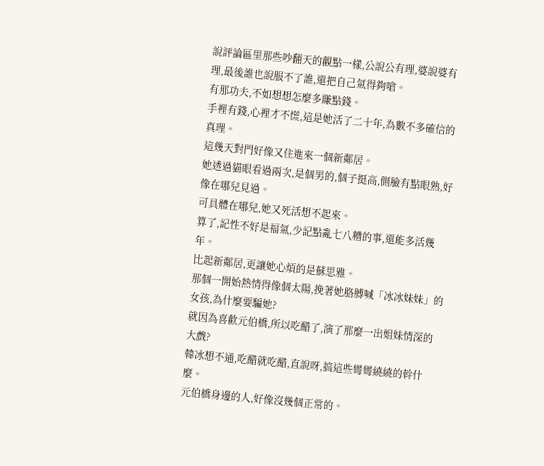說評論區里那些吵翻天的觀點一樣,公說公有理,婆說婆有理,最後誰也說服不了誰,還把自己氣得夠嗆。
有那功夫,不如想想怎麼多賺點錢。
手裡有錢,心裡才不慌,這是她活了二十年,為數不多確信的真理。
這幾天對門好像又住進來一個新鄰居。
她透過貓眼看過兩次,是個男的,個子挺高,側臉有點眼熟,好像在哪兒見過。
可具體在哪兒,她又死活想不起來。
算了,記性不好是福氣,少記點亂七八糟的事,還能多活幾年。
比起新鄰居,更讓她心煩的是蘇思雅。
那個一開始熱情得像個太陽,挽著她胳膊喊「冰冰妹妹」的女孩,為什麼要騙她?
就因為喜歡元伯橋,所以吃醋了,演了那麼一出姐妹情深的大戲?
韓冰想不通,吃醋就吃醋,直說呀,搞這些彎彎繞繞的幹什麼。
元伯橋身邊的人,好像沒幾個正常的。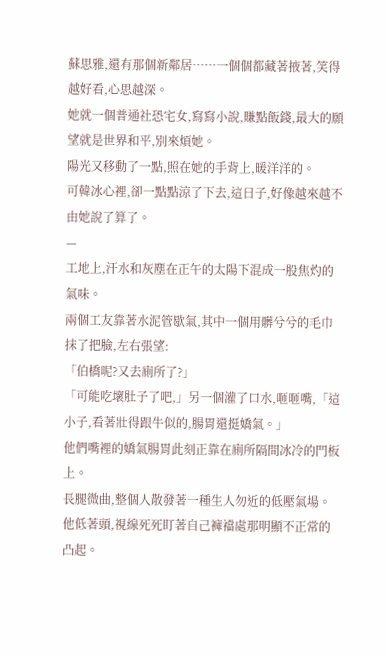蘇思雅,還有那個新鄰居……一個個都藏著掖著,笑得越好看,心思越深。
她就一個普通社恐宅女,寫寫小說,賺點飯錢,最大的願望就是世界和平,別來煩她。
陽光又移動了一點,照在她的手背上,暖洋洋的。
可韓冰心裡,卻一點點涼了下去,這日子,好像越來越不由她說了算了。
—
工地上,汗水和灰塵在正午的太陽下混成一股焦灼的氣味。
兩個工友靠著水泥管歇氣,其中一個用髒兮兮的毛巾抹了把臉,左右張望:
「伯橋呢?又去廁所了?」
「可能吃壞肚子了吧,」另一個灌了口水,咂咂嘴,「這小子,看著壯得跟牛似的,腸胃還挺嬌氣。」
他們嘴裡的嬌氣腸胃此刻正靠在廁所隔間冰冷的門板上。
長腿微曲,整個人散發著一種生人勿近的低壓氣場。
他低著頭,視線死死盯著自己褲襠處那明顯不正常的凸起。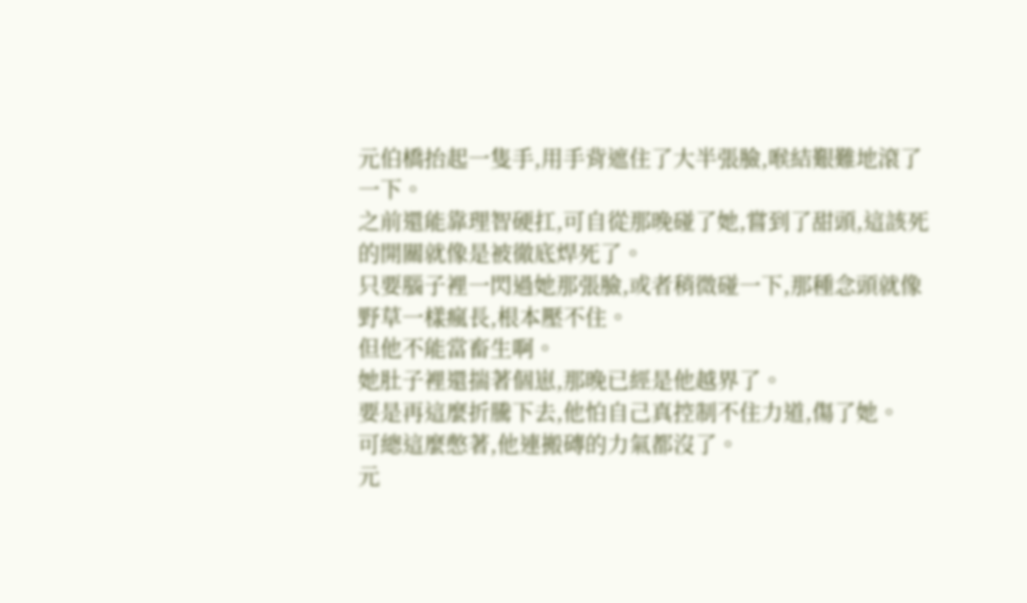元伯橋抬起一隻手,用手背遮住了大半張臉,喉結艱難地滾了一下。
之前還能靠理智硬扛,可自從那晚碰了她,嘗到了甜頭,這該死的開關就像是被徹底焊死了。
只要腦子裡一閃過她那張臉,或者稍微碰一下,那種念頭就像野草一樣瘋長,根本壓不住。
但他不能當畜生啊。
她肚子裡還揣著個崽,那晚已經是他越界了。
要是再這麼折騰下去,他怕自己真控制不住力道,傷了她。
可總這麼憋著,他連搬磚的力氣都沒了。
元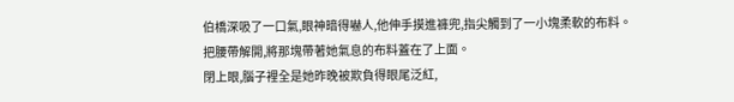伯橋深吸了一口氣,眼神暗得嚇人,他伸手摸進褲兜,指尖觸到了一小塊柔軟的布料。
把腰帶解開,將那塊帶著她氣息的布料蓋在了上面。
閉上眼,腦子裡全是她昨晚被欺負得眼尾泛紅,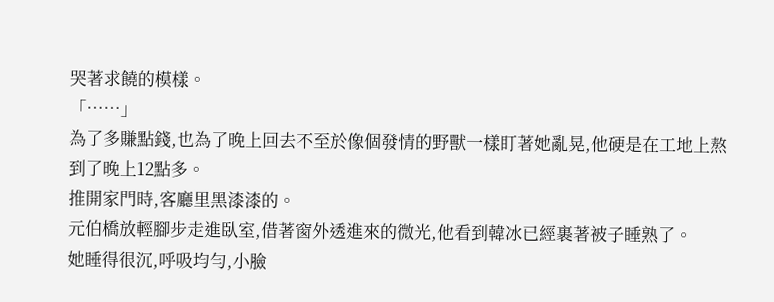哭著求饒的模樣。
「……」
為了多賺點錢,也為了晚上回去不至於像個發情的野獸一樣盯著她亂晃,他硬是在工地上熬到了晚上12點多。
推開家門時,客廳里黑漆漆的。
元伯橋放輕腳步走進臥室,借著窗外透進來的微光,他看到韓冰已經裹著被子睡熟了。
她睡得很沉,呼吸均勻,小臉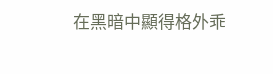在黑暗中顯得格外乖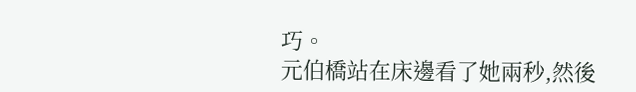巧。
元伯橋站在床邊看了她兩秒,然後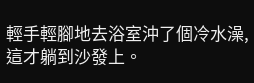輕手輕腳地去浴室沖了個冷水澡,這才躺到沙發上。